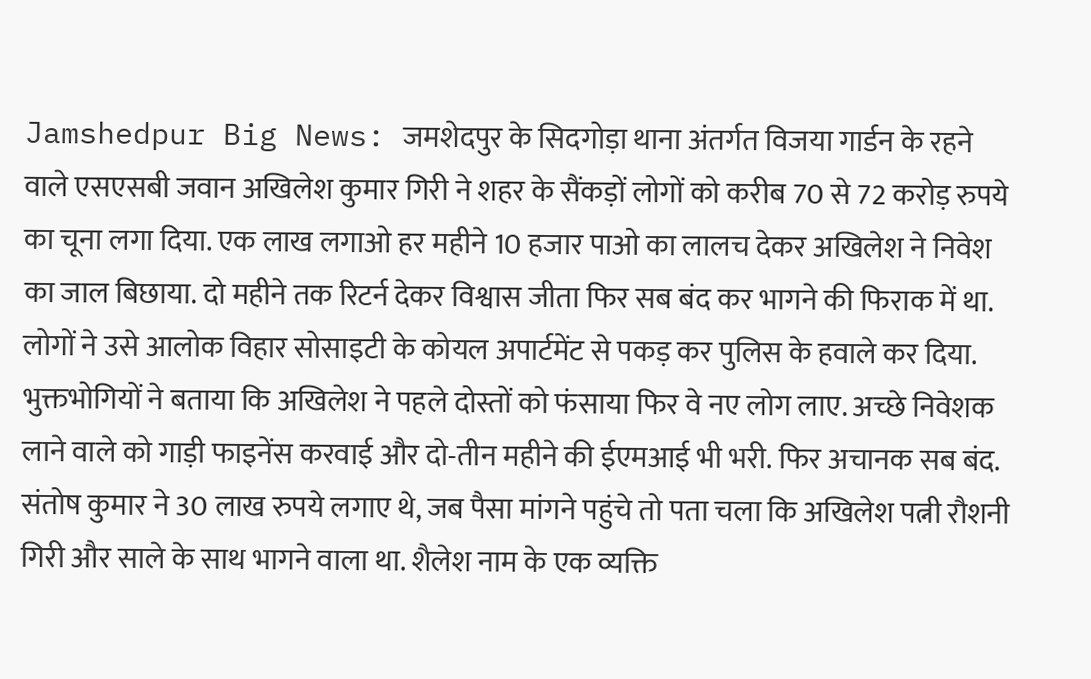Jamshedpur Big News: जमशेदपुर के सिदगोड़ा थाना अंतर्गत विजया गार्डन के रहने वाले एसएसबी जवान अखिलेश कुमार गिरी ने शहर के सैंकड़ों लोगों को करीब 70 से 72 करोड़ रुपये का चूना लगा दिया. एक लाख लगाओ हर महीने 10 हजार पाओ का लालच देकर अखिलेश ने निवेश का जाल बिछाया. दो महीने तक रिटर्न देकर विश्वास जीता फिर सब बंद कर भागने की फिराक में था. लोगों ने उसे आलोक विहार सोसाइटी के कोयल अपार्टमेंट से पकड़ कर पुलिस के हवाले कर दिया.
भुक्तभोगियों ने बताया कि अखिलेश ने पहले दोस्तों को फंसाया फिर वे नए लोग लाए. अच्छे निवेशक लाने वाले को गाड़ी फाइनेंस करवाई और दो-तीन महीने की ईएमआई भी भरी. फिर अचानक सब बंद. संतोष कुमार ने 30 लाख रुपये लगाए थे, जब पैसा मांगने पहुंचे तो पता चला कि अखिलेश पत्नी रौशनी गिरी और साले के साथ भागने वाला था. शैलेश नाम के एक व्यक्ति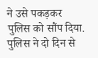ने उसे पकड़कर पुलिस को सौंप दिया.
पुलिस ने दो दिन से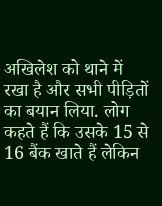अखिलेश को थाने में रखा है और सभी पीड़ितों का बयान लिया. लोग कहते हैं कि उसके 15 से 16 बैंक खाते हैं लेकिन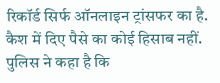रिकॉर्ड सिर्फ ऑनलाइन ट्रांसफर का है. कैश में दिए पैसे का कोई हिसाब नहीं. पुलिस ने कहा है कि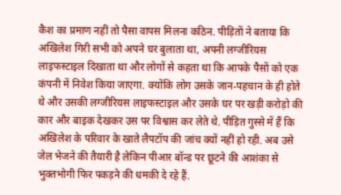कैश का प्रमाण नहीं तो पैसा वापस मिलना कठिन. पीड़ितों ने बताया कि अखिलेश गिरी सभी को अपने घर बुलाता था, अपनी लग्जीरियस लाइफस्टाइल दिखाता था और लोगों से कहता था कि आपके पैसों को एक कंपनी में निवेश किया जाएगा. क्योंकि लोग उसके जान-पहचान के ही होते थे और उसकी लग्जीरियस लाइफस्टाइल और उसके घर पर खड़ी करोड़ो की कार और बाइक देखकर उस पर विश्वास कर लेते थे. पीड़ित गुस्से में हैं कि अखिलेश के परिवार के खाते लैपटॉप की जांच क्यों नहीं हो रही. अब उसे जेल भेजने की तैयारी है लेकिन पीआर बॉन्ड पर छूटने की आशंका से भुक्तभोगी फिर पकड़ने की धमकी दे रहे हैं.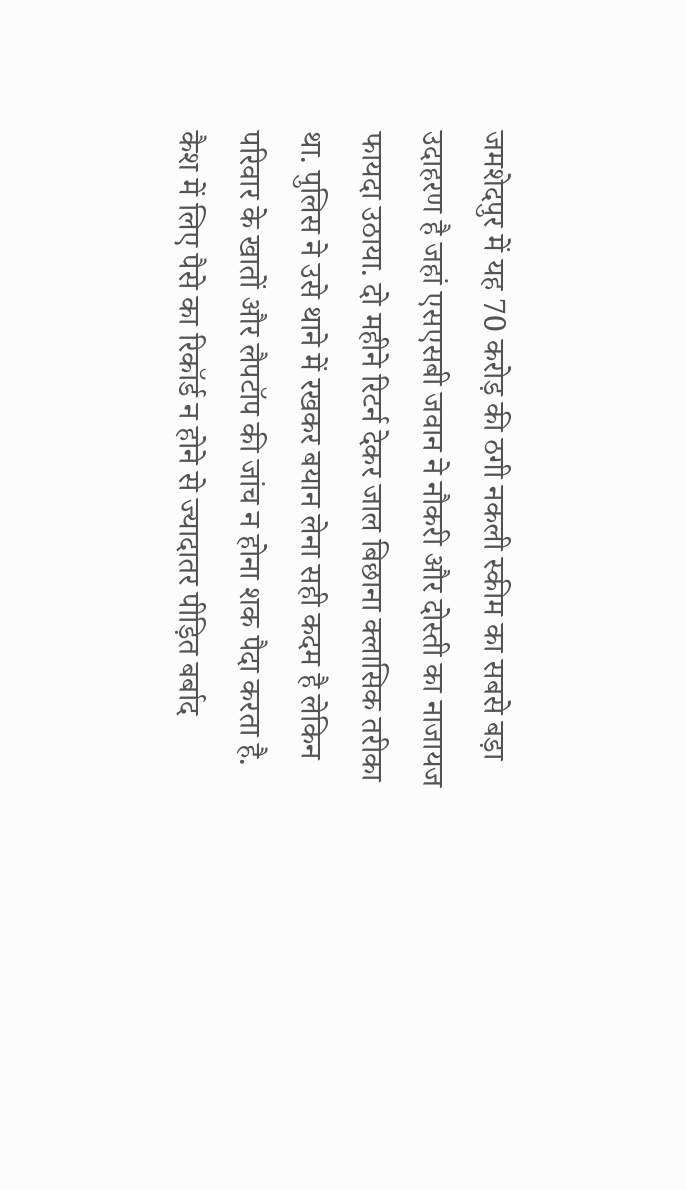जमशेदपुर में यह 70 करोड़ की ठगी नकली स्कीम का सबसे बड़ा उदाहरण है जहां एसएसबी जवान ने नौकरी और दोस्ती का नाजायज फायदा उठाया. दो महीने रिटर्न देकर जाल बिछाना क्लासिक तरीका था. पुलिस ने उसे थाने में रखकर बयान लेना सही कदम है लेकिन परिवार के खातों और लैपटॉप की जांच न होना शक पैदा करता है. कैश में लिए पैसे का रिकॉर्ड न होने से ज्यादातर पीड़ित बर्बाद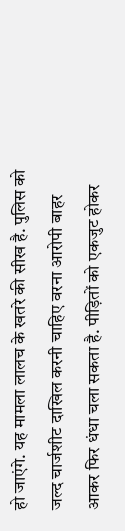हो जाएंगे. यह मामला लालच के खतरे की सीख है. पुलिस को जल्द चार्जशीट दाखिल करनी चाहिए वरना आरोपी बाहर आकर फिर धंधा चला सकता है. पीड़ितों को एकजुट होकर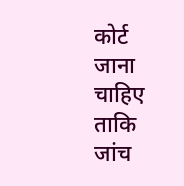कोर्ट जाना चाहिए ताकि जांच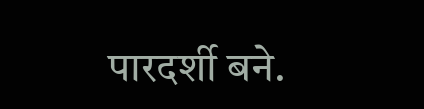पारदर्शी बने.